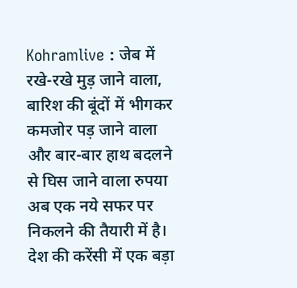Kohramlive : जेब में रखे-रखे मुड़ जाने वाला, बारिश की बूंदों में भीगकर कमजोर पड़ जाने वाला और बार-बार हाथ बदलने से घिस जाने वाला रुपया अब एक नये सफर पर निकलने की तैयारी में है। देश की करेंसी में एक बड़ा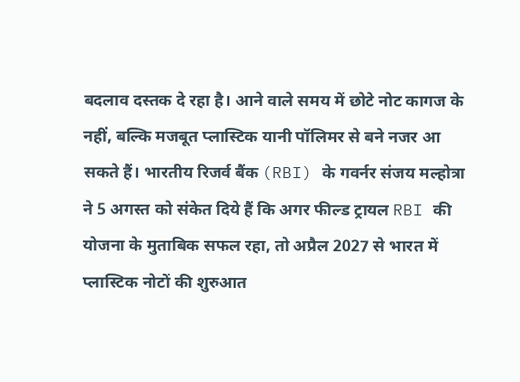बदलाव दस्तक दे रहा है। आने वाले समय में छोटे नोट कागज के नहीं, बल्कि मजबूत प्लास्टिक यानी पॉलिमर से बने नजर आ सकते हैं। भारतीय रिजर्व बैंक (RBI) के गवर्नर संजय मल्होत्रा ने 5 अगस्त को संकेत दिये हैं कि अगर फील्ड ट्रायल RBI की योजना के मुताबिक सफल रहा, तो अप्रैल 2027 से भारत में प्लास्टिक नोटों की शुरुआत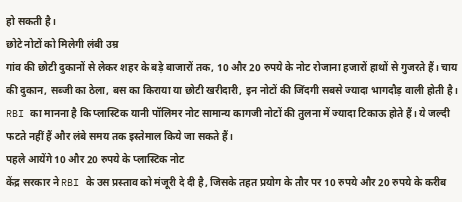हो सकती है।
छोटे नोटों को मिलेगी लंबी उम्र
गांव की छोटी दुकानों से लेकर शहर के बड़े बाजारों तक, 10 और 20 रुपये के नोट रोजाना हजारों हाथों से गुजरते हैं। चाय की दुकान, सब्जी का ठेला, बस का किराया या छोटी खरीदारी, इन नोटों की जिंदगी सबसे ज्यादा भागदौड़ वाली होती है। RBI का मानना है कि प्लास्टिक यानी पॉलिमर नोट सामान्य कागजी नोटों की तुलना में ज्यादा टिकाऊ होते हैं। ये जल्दी फटते नहीं हैं और लंबे समय तक इस्तेमाल किये जा सकते हैं।
पहले आयेंगे 10 और 20 रुपये के प्लास्टिक नोट
केंद्र सरकार ने RBI के उस प्रस्ताव को मंजूरी दे दी है, जिसके तहत प्रयोग के तौर पर 10 रुपये और 20 रुपये के करीब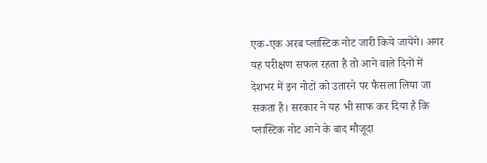एक-एक अरब प्लास्टिक नोट जारी किये जायेंगे। अगर यह परीक्षण सफल रहता है तो आने वाले दिनों में देशभर में इन नोटों को उतारने पर फैसला लिया जा सकता है। सरकार ने यह भी साफ कर दिया है कि प्लास्टिक नोट आने के बाद मौजूदा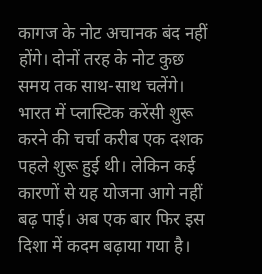कागज के नोट अचानक बंद नहीं होंगे। दोनों तरह के नोट कुछ समय तक साथ-साथ चलेंगे। भारत में प्लास्टिक करेंसी शुरू करने की चर्चा करीब एक दशक पहले शुरू हुई थी। लेकिन कई कारणों से यह योजना आगे नहीं बढ़ पाई। अब एक बार फिर इस दिशा में कदम बढ़ाया गया है।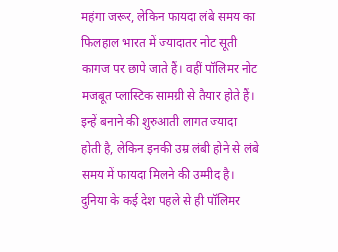महंगा जरूर, लेकिन फायदा लंबे समय का
फिलहाल भारत में ज्यादातर नोट सूती कागज पर छापे जाते हैं। वहीं पॉलिमर नोट मजबूत प्लास्टिक सामग्री से तैयार होते हैं। इन्हें बनाने की शुरुआती लागत ज्यादा होती है, लेकिन इनकी उम्र लंबी होने से लंबे समय में फायदा मिलने की उम्मीद है। दुनिया के कई देश पहले से ही पॉलिमर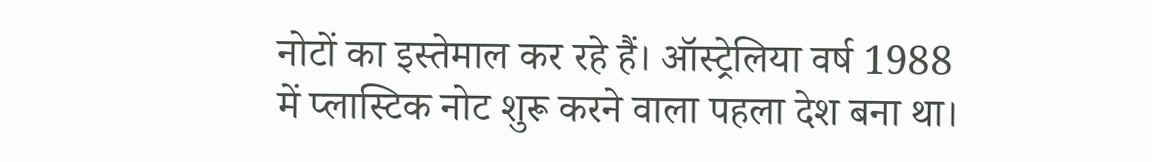नोटों का इस्तेमाल कर रहे हैं। ऑस्ट्रेलिया वर्ष 1988 में प्लास्टिक नोट शुरू करने वाला पहला देश बना था।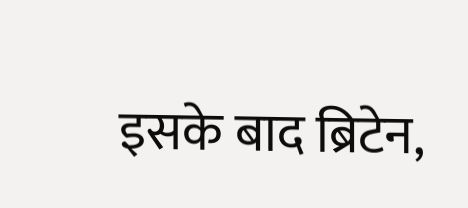इसके बाद ब्रिटेन,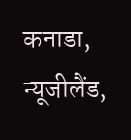कनाडा, न्यूजीलैंड,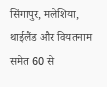सिंगापुर, मलेशिया, थाईलैंड और वियतनाम समेत 60 से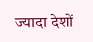ज्यादा देशों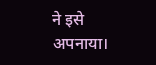ने इसे अपनाया।